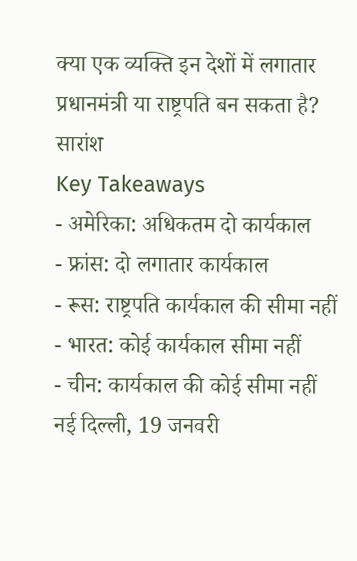क्या एक व्यक्ति इन देशों में लगातार प्रधानमंत्री या राष्ट्रपति बन सकता है?
सारांश
Key Takeaways
- अमेरिका: अधिकतम दो कार्यकाल
- फ्रांस: दो लगातार कार्यकाल
- रूस: राष्ट्रपति कार्यकाल की सीमा नहीं
- भारत: कोई कार्यकाल सीमा नहीं
- चीन: कार्यकाल की कोई सीमा नहीं
नई दिल्ली, 19 जनवरी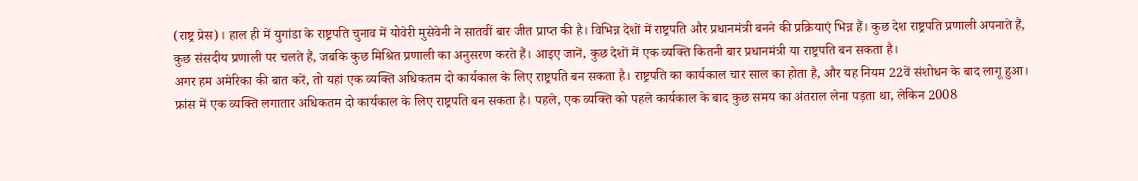(राष्ट्र प्रेस)। हाल ही में युगांडा के राष्ट्रपति चुनाव में योवेरी मुसेवेनी ने सातवीं बार जीत प्राप्त की है। विभिन्न देशों में राष्ट्रपति और प्रधानमंत्री बनने की प्रक्रियाएं भिन्न हैं। कुछ देश राष्ट्रपति प्रणाली अपनाते हैं, कुछ संसदीय प्रणाली पर चलते हैं, जबकि कुछ मिश्रित प्रणाली का अनुसरण करते हैं। आइए जानें, कुछ देशों में एक व्यक्ति कितनी बार प्रधानमंत्री या राष्ट्रपति बन सकता है।
अगर हम अमेरिका की बात करें, तो यहां एक व्यक्ति अधिकतम दो कार्यकाल के लिए राष्ट्रपति बन सकता है। राष्ट्रपति का कार्यकाल चार साल का होता है, और यह नियम 22वें संशोधन के बाद लागू हुआ।
फ्रांस में एक व्यक्ति लगातार अधिकतम दो कार्यकाल के लिए राष्ट्रपति बन सकता है। पहले, एक व्यक्ति को पहले कार्यकाल के बाद कुछ समय का अंतराल लेना पड़ता था, लेकिन 2008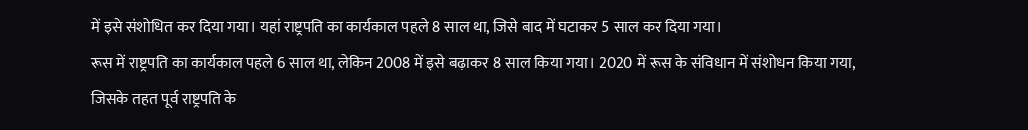में इसे संशोधित कर दिया गया। यहां राष्ट्रपति का कार्यकाल पहले 8 साल था, जिसे बाद में घटाकर 5 साल कर दिया गया।
रूस में राष्ट्रपति का कार्यकाल पहले 6 साल था, लेकिन 2008 में इसे बढ़ाकर 8 साल किया गया। 2020 में रूस के संविधान में संशोधन किया गया, जिसके तहत पूर्व राष्ट्रपति के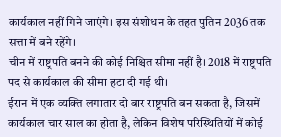कार्यकाल नहीं गिने जाएंगे। इस संशोधन के तहत पुतिन 2036 तक सत्ता में बने रहेंगे।
चीन में राष्ट्रपति बनने की कोई निश्चित सीमा नहीं है। 2018 में राष्ट्रपति पद से कार्यकाल की सीमा हटा दी गई थी।
ईरान में एक व्यक्ति लगातार दो बार राष्ट्रपति बन सकता है, जिसमें कार्यकाल चार साल का होता है, लेकिन विशेष परिस्थितियों में कोई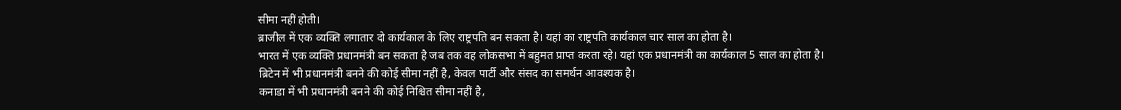सीमा नहीं होती।
ब्राजील में एक व्यक्ति लगातार दो कार्यकाल के लिए राष्ट्रपति बन सकता है। यहां का राष्ट्रपति कार्यकाल चार साल का होता है।
भारत में एक व्यक्ति प्रधानमंत्री बन सकता है जब तक वह लोकसभा में बहुमत प्राप्त करता रहे। यहां एक प्रधानमंत्री का कार्यकाल 5 साल का होता है।
ब्रिटेन में भी प्रधानमंत्री बनने की कोई सीमा नहीं है, केवल पार्टी और संसद का समर्थन आवश्यक है।
कनाडा में भी प्रधानमंत्री बनने की कोई निश्चित सीमा नहीं है,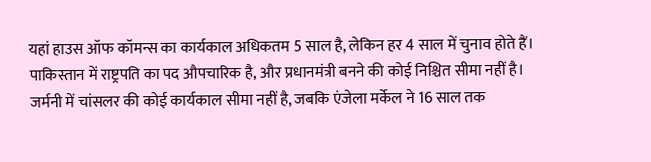यहां हाउस ऑफ कॉमन्स का कार्यकाल अधिकतम 5 साल है, लेकिन हर 4 साल में चुनाव होते हैं।
पाकिस्तान में राष्ट्रपति का पद औपचारिक है, और प्रधानमंत्री बनने की कोई निश्चित सीमा नहीं है।
जर्मनी में चांसलर की कोई कार्यकाल सीमा नहीं है, जबकि एंजेला मर्केल ने 16 साल तक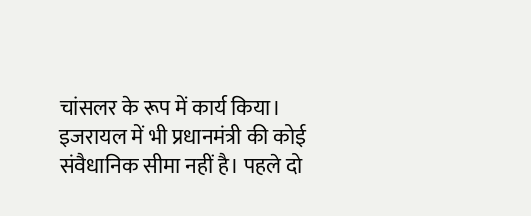चांसलर के रूप में कार्य किया।
इजरायल में भी प्रधानमंत्री की कोई संवैधानिक सीमा नहीं है। पहले दो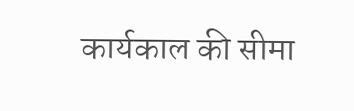कार्यकाल की सीमा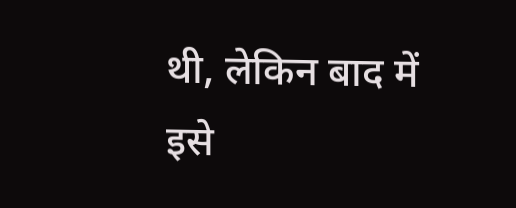थी, लेकिन बाद में इसे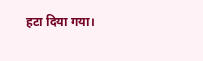हटा दिया गया।